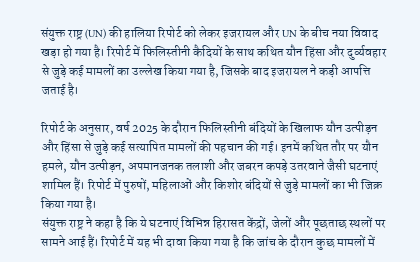संयुक्त राष्ट्र (UN) की हालिया रिपोर्ट को लेकर इजरायल और UN के बीच नया विवाद खड़ा हो गया है। रिपोर्ट में फिलिस्तीनी कैदियों के साथ कथित यौन हिंसा और दुर्व्यवहार से जुड़े कई मामलों का उल्लेख किया गया है, जिसके बाद इजरायल ने कड़ी आपत्ति जताई है।

रिपोर्ट के अनुसार, वर्ष 2025 के दौरान फिलिस्तीनी बंदियों के खिलाफ यौन उत्पीड़न और हिंसा से जुड़े कई सत्यापित मामलों की पहचान की गई। इनमें कथित तौर पर यौन हमले, यौन उत्पीड़न, अपमानजनक तलाशी और जबरन कपड़े उतरवाने जैसी घटनाएं शामिल हैं। रिपोर्ट में पुरुषों, महिलाओं और किशोर बंदियों से जुड़े मामलों का भी जिक्र किया गया है।
संयुक्त राष्ट्र ने कहा है कि ये घटनाएं विभिन्न हिरासत केंद्रों, जेलों और पूछताछ स्थलों पर सामने आई हैं। रिपोर्ट में यह भी दावा किया गया है कि जांच के दौरान कुछ मामलों में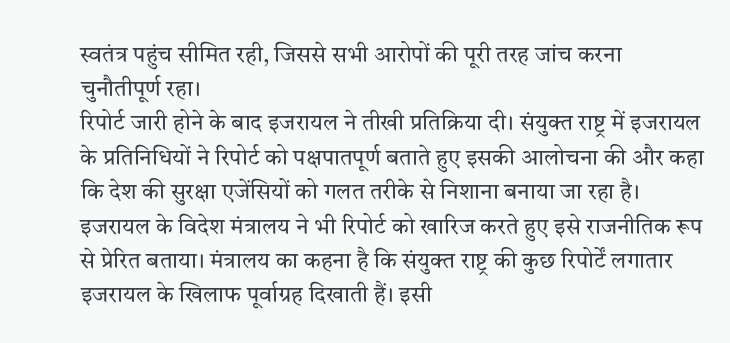स्वतंत्र पहुंच सीमित रही, जिससे सभी आरोपों की पूरी तरह जांच करना चुनौतीपूर्ण रहा।
रिपोर्ट जारी होने के बाद इजरायल ने तीखी प्रतिक्रिया दी। संयुक्त राष्ट्र में इजरायल के प्रतिनिधियों ने रिपोर्ट को पक्षपातपूर्ण बताते हुए इसकी आलोचना की और कहा कि देश की सुरक्षा एजेंसियों को गलत तरीके से निशाना बनाया जा रहा है।
इजरायल के विदेश मंत्रालय ने भी रिपोर्ट को खारिज करते हुए इसे राजनीतिक रूप से प्रेरित बताया। मंत्रालय का कहना है कि संयुक्त राष्ट्र की कुछ रिपोर्टें लगातार इजरायल के खिलाफ पूर्वाग्रह दिखाती हैं। इसी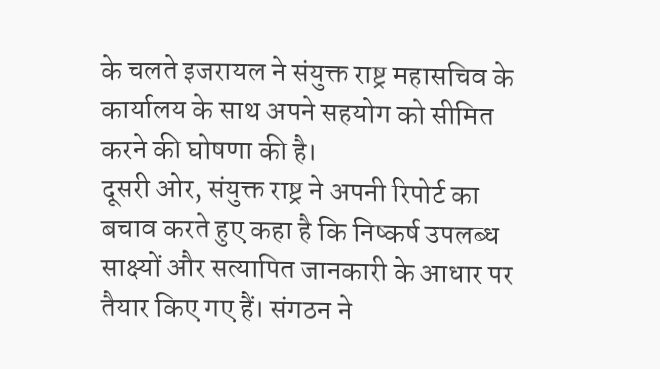के चलते इजरायल ने संयुक्त राष्ट्र महासचिव के कार्यालय के साथ अपने सहयोग को सीमित करने की घोषणा की है।
दूसरी ओर, संयुक्त राष्ट्र ने अपनी रिपोर्ट का बचाव करते हुए कहा है कि निष्कर्ष उपलब्ध साक्ष्यों और सत्यापित जानकारी के आधार पर तैयार किए गए हैं। संगठन ने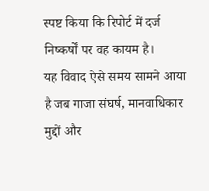स्पष्ट किया कि रिपोर्ट में दर्ज निष्कर्षों पर वह कायम है।
यह विवाद ऐसे समय सामने आया है जब गाजा संघर्ष, मानवाधिकार मुद्दों और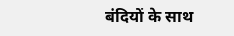बंदियों के साथ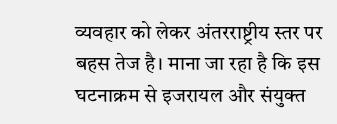व्यवहार को लेकर अंतरराष्ट्रीय स्तर पर बहस तेज है। माना जा रहा है कि इस घटनाक्रम से इजरायल और संयुक्त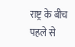राष्ट्र के बीच पहले से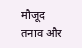मौजूद तनाव और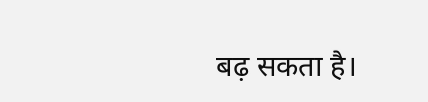बढ़ सकता है।